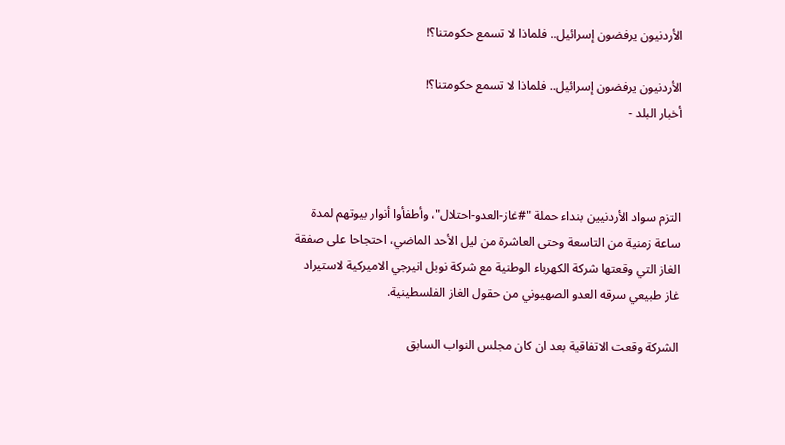الأردنيون يرفضون إسرائيل.. فلماذا لا تسمع حكومتنا؟!

الأردنيون يرفضون إسرائيل.. فلماذا لا تسمع حكومتنا؟!
أخبار البلد -



التزم سواد الأردنيين بنداء حملة "#غاز-العدو-احتلال"، وأطفأوا أنوار بيوتهم لمدة ساعة زمنية من التاسعة وحتى العاشرة من ليل الأحد الماضي، احتجاحا على صفقة الغاز التي وقعتها شركة الكهرباء الوطنية مع شركة نوبل انيرجي الاميركية لاستيراد غاز طبيعي سرقه العدو الصهيوني من حقول الغاز الفلسطينية.

الشركة وقعت الاتفاقية بعد ان كان مجلس النواب السابق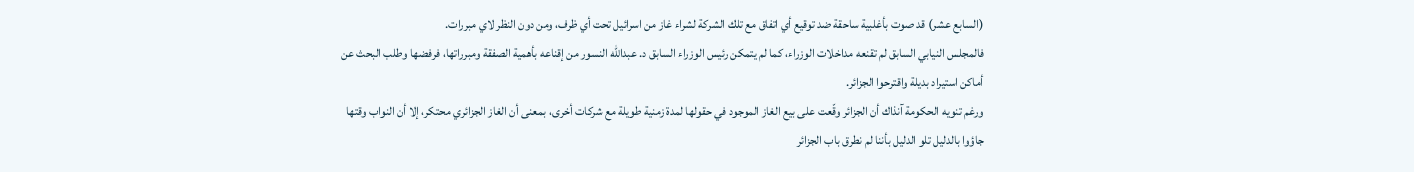(السابع عشر) قد صوت بأغلبية ساحقة ضد توقيع أي اتفاق مع تلك الشركة لشراء غاز من اسرائيل تحت أي ظرف، ومن دون النظر لاي مبررات.
فالمجلس النيابي السابق لم تقنعه مداخلات الوزراء، كما لم يتمكن رئيس الوزراء السابق د. عبدالله النسور من إقناعه بأهمية الصفقة ومبرراتها، فرفضها وطلب البحث عن أماكن استيراد بديلة واقترحوا الجزائر.
ورغم تنويه الحكومة آنذاك أن الجزائر وقّعت على بيع الغاز الموجود في حقولها لمدة زمنية طويلة مع شركات أخرى، بمعنى أن الغاز الجزائري محتكر، إلا أن النواب وقتها جاؤوا بالدليل تلو الدليل بأننا لم نطرق باب الجزائر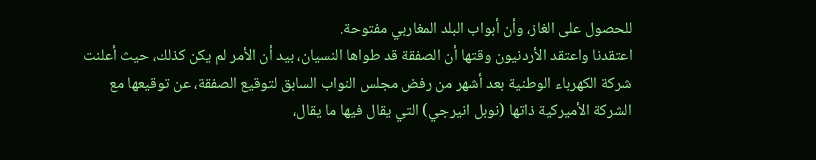للحصول على الغاز، وأن أبواب البلد المغاربي مفتوحة.
اعتقدنا واعتقد الأردنيون وقتها أن الصفقة قد طواها النسيان، بيد أن الأمر لم يكن كذلك، حيث أعلنت شركة الكهرباء الوطنية بعد أشهر من رفض مجلس النواب السابق لتوقيع الصفقة، عن توقيعها مع الشركة الأميركية ذاتها (نوبل انيرجي) التي يقال فيها ما يقال،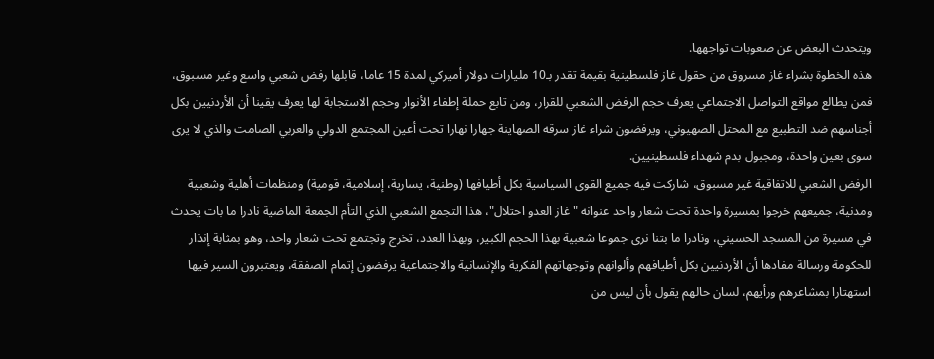ويتحدث البعض عن صعوبات تواجهها.
هذه الخطوة بشراء غاز مسروق من حقول غاز فلسطينية بقيمة تقدر بـ10 مليارات دولار أميركي لمدة 15 عاما، قابلها رفض شعبي واسع وغير مسبوق، فمن يطالع مواقع التواصل الاجتماعي يعرف حجم الرفض الشعبي للقرار، ومن تابع حملة إطفاء الأنوار وحجم الاستجابة لها يعرف يقينا أن الأردنيين بكل أجناسهم ضد التطبيع مع المحتل الصهيوني، ويرفضون شراء غاز سرقه الصهاينة جهارا نهارا تحت أعين المجتمع الدولي والعربي الصامت والذي لا يرى سوى بعين واحدة، ومجبول بدم شهداء فلسطينيين.
الرفض الشعبي للاتفاقية غير مسبوق، شاركت فيه جميع القوى السياسية بكل أطيافها (وطنية، يسارية، إسلامية، قومية) ومنظمات أهلية وشعبية ومدنية، جميعهم خرجوا بمسيرة واحدة تحت شعار واحد عنوانه "غاز العدو احتلال"، هذا التجمع الشعبي الذي التأم الجمعة الماضية نادرا ما بات يحدث في مسيرة من المسجد الحسيني، ونادرا ما بتنا نرى جموعا شعبية بهذا الحجم الكبير، وبهذا العدد، تخرج وتجتمع تحت شعار واحد، وهو بمثابة إنذار للحكومة ورسالة مفادها أن الأردنيين بكل أطيافهم وألوانهم وتوجهاتهم الفكرية والإنسانية والاجتماعية يرفضون إتمام الصفقة، ويعتبرون السير فيها استهتارا بمشاعرهم ورأيهم، لسان حالهم يقول بأن ليس من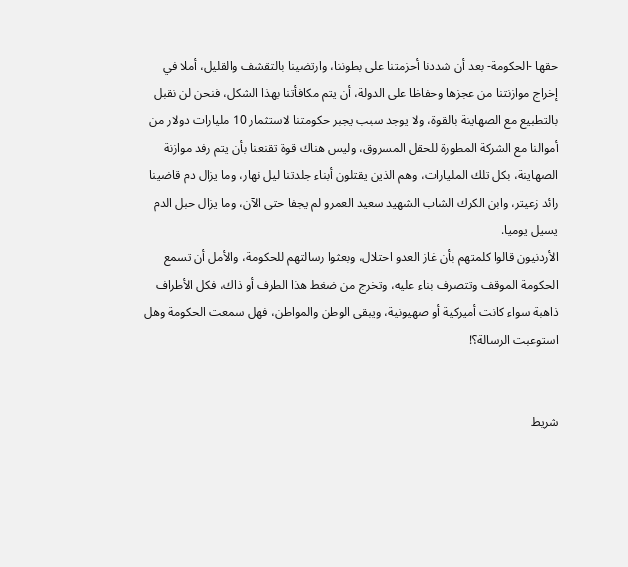حقها -الحكومة- بعد أن شددنا أحزمتنا على بطوننا، وارتضينا بالتقشف والقليل، أملا في إخراج موازنتنا من عجزها وحفاظا على الدولة، أن يتم مكافأتنا بهذا الشكل، فنحن لن نقبل بالتطبيع مع الصهاينة بالقوة، ولا يوجد سبب يجبر حكومتنا لاستثمار 10 مليارات دولار من أموالنا مع الشركة المطورة للحقل المسروق، وليس هناك قوة تقنعنا بأن يتم رفد موازنة الصهاينة، بكل تلك المليارات، وهم الذين يقتلون أبناء جلدتنا ليل نهار، وما يزال دم قاضينا رائد زعيتر، وابن الكرك الشاب الشهيد سعيد العمرو لم يجفا حتى الآن، وما يزال حبل الدم يسيل يوميا.
الأردنيون قالوا كلمتهم بأن غاز العدو احتلال، وبعثوا رسالتهم للحكومة، والأمل أن تسمع الحكومة الموقف وتتصرف بناء عليه، وتخرج من ضغط هذا الطرف أو ذاك، فكل الأطراف ذاهبة سواء كانت أميركية أو صهيونية، ويبقى الوطن والمواطن، فهل سمعت الحكومة وهل استوعبت الرسالة؟!


شريط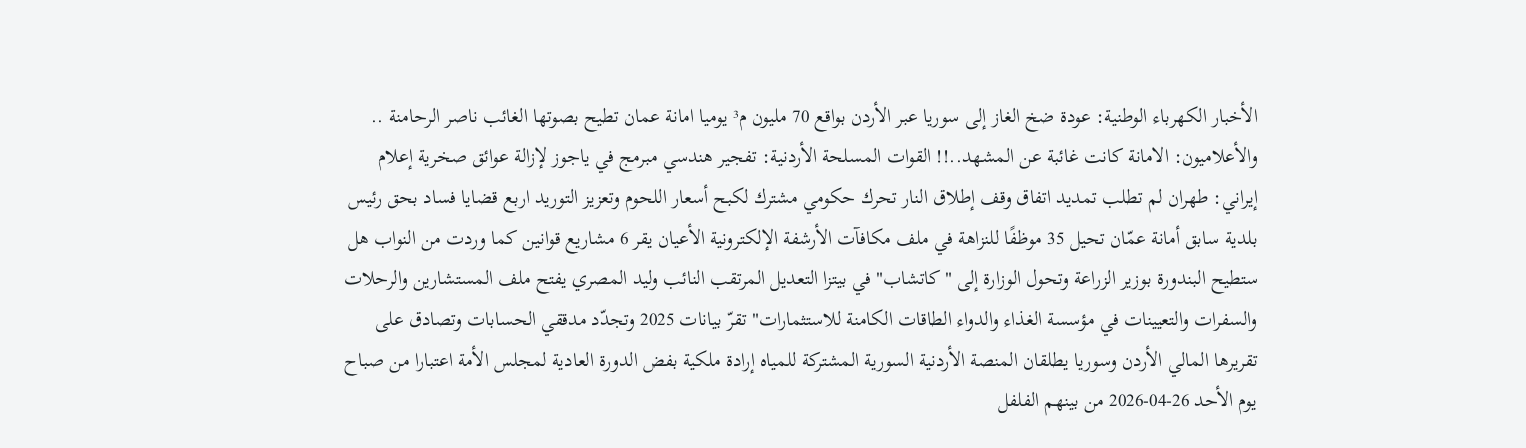الأخبار الكهرباء الوطنية: عودة ضخ الغاز إلى سوريا عبر الأردن بواقع 70 مليون م³ يوميا امانة عمان تطيح بصوتها الغائب ناصر الرحامنة .. والأعلاميون: الامانة كانت غائبة عن المشهد..!! القوات المسلحة الأردنية: تفجير هندسي مبرمج في ياجوز لإزالة عوائق صخرية إعلام إيراني: طهران لم تطلب تمديد اتفاق وقف إطلاق النار تحرك حكومي مشترك لكبح أسعار اللحوم وتعزيز التوريد اربع قضايا فساد بحق رئيس بلدية سابق أمانة عمّان تحيل 35 موظفًا للنزاهة في ملف مكافآت الأرشفة الإلكترونية الأعيان يقر 6 مشاريع قوانين كما وردت من النواب هل ستطيح البندورة بوزير الزراعة وتحول الوزارة إلى "كاتشاب" في بيتزا التعديل المرتقب النائب وليد المصري يفتح ملف المستشارين والرحلات والسفرات والتعيينات في مؤسسة الغذاء والدواء الطاقات الكامنة للاستثمارات" تقرّ بيانات 2025 وتجدّد مدققي الحسابات وتصادق على تقريرها المالي الأردن وسوريا يطلقان المنصة الأردنية السورية المشتركة للمياه إرادة ملكية بفض الدورة العادية لمجلس الأمة اعتبارا من صباح يوم الأحد 26-04-2026 من بينهم الفلفل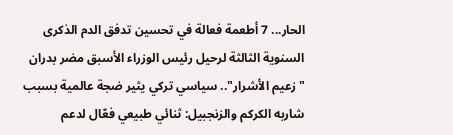الحار... 7 أطعمة فعالة في تحسين تدفق الدم الذكرى السنوية الثالثة لرحيل رئيس الوزراء الأسبق مضر بدران "زعيم الأشرار".. سياسي تركي يثير ضجة عالمية بسبب شاربه الكركم والزنجبيل: ثنائي طبيعي فعّال لدعم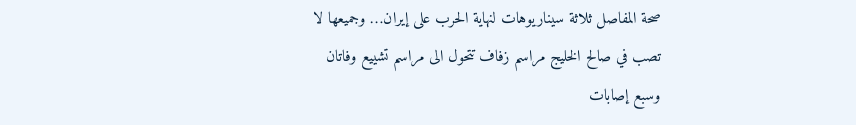صحة المفاصل ثلاثة سيناريوهات لنهاية الحرب على إيران… وجميعها لا تصب في صالح الخليج مراسم زفاف تتحول الى مراسم تشييع وفاتان وسبع إصابات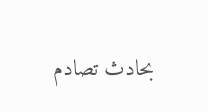بحادث تصادم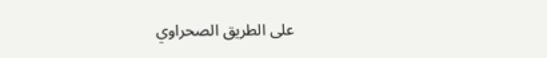على الطريق الصحراوي